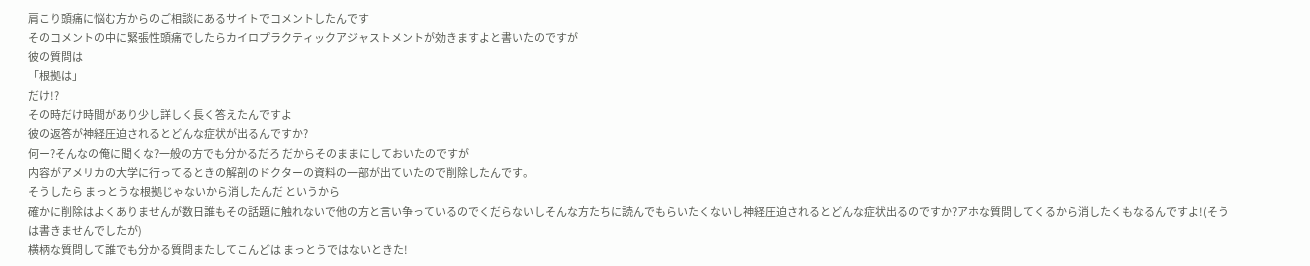肩こり頭痛に悩む方からのご相談にあるサイトでコメントしたんです
そのコメントの中に緊張性頭痛でしたらカイロプラクティックアジャストメントが効きますよと書いたのですが
彼の質問は
「根拠は」
だけ!?
その時だけ時間があり少し詳しく長く答えたんですよ
彼の返答が神経圧迫されるとどんな症状が出るんですか?
何ー?そんなの俺に聞くな?一般の方でも分かるだろ だからそのままにしておいたのですが
内容がアメリカの大学に行ってるときの解剖のドクターの資料の一部が出ていたので削除したんです。
そうしたら まっとうな根拠じゃないから消したんだ というから
確かに削除はよくありませんが数日誰もその話題に触れないで他の方と言い争っているのでくだらないしそんな方たちに読んでもらいたくないし神経圧迫されるとどんな症状出るのですか?アホな質問してくるから消したくもなるんですよ!(そうは書きませんでしたが)
横柄な質問して誰でも分かる質問またしてこんどは まっとうではないときた!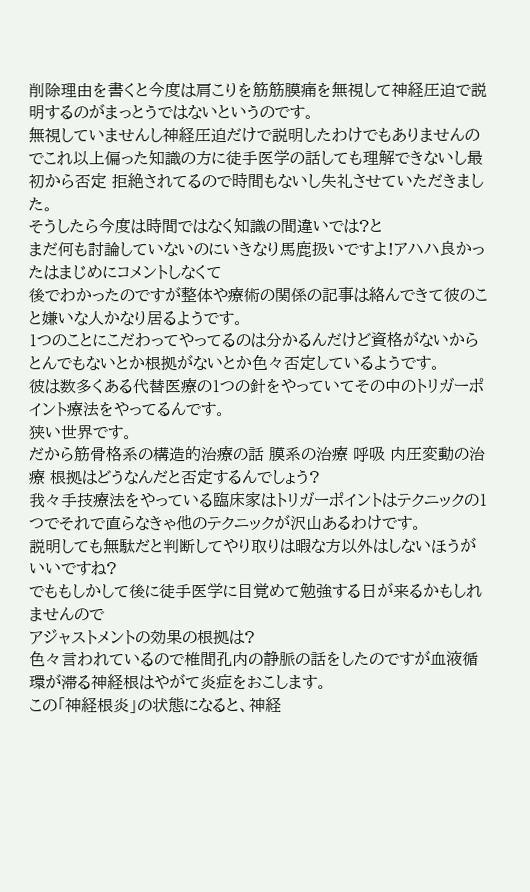削除理由を書くと今度は肩こりを筋筋膜痛を無視して神経圧迫で説明するのがまっとうではないというのです。
無視していませんし神経圧迫だけで説明したわけでもありませんのでこれ以上偏った知識の方に徒手医学の話しても理解できないし最初から否定 拒絶されてるので時間もないし失礼させていただきました。
そうしたら今度は時間ではなく知識の間違いでは?と
まだ何も討論していないのにいきなり馬鹿扱いですよ!アハハ良かったはまじめにコメントしなくて
後でわかったのですが整体や療術の関係の記事は絡んできて彼のこと嫌いな人かなり居るようです。
1つのことにこだわってやってるのは分かるんだけど資格がないからとんでもないとか根拠がないとか色々否定しているようです。
彼は数多くある代替医療の1つの針をやっていてその中のトリガーポイント療法をやってるんです。
狭い世界です。
だから筋骨格系の構造的治療の話 膜系の治療 呼吸 内圧変動の治療 根拠はどうなんだと否定するんでしょう?
我々手技療法をやっている臨床家はトリガーポイントはテクニックの1つでそれで直らなきゃ他のテクニックが沢山あるわけです。
説明しても無駄だと判断してやり取りは暇な方以外はしないほうがいいですね?
でももしかして後に徒手医学に目覚めて勉強する日が来るかもしれませんので
アジャストメントの効果の根拠は?
色々言われているので椎間孔内の静脈の話をしたのですが血液循環が滞る神経根はやがて炎症をおこします。
この「神経根炎」の状態になると、神経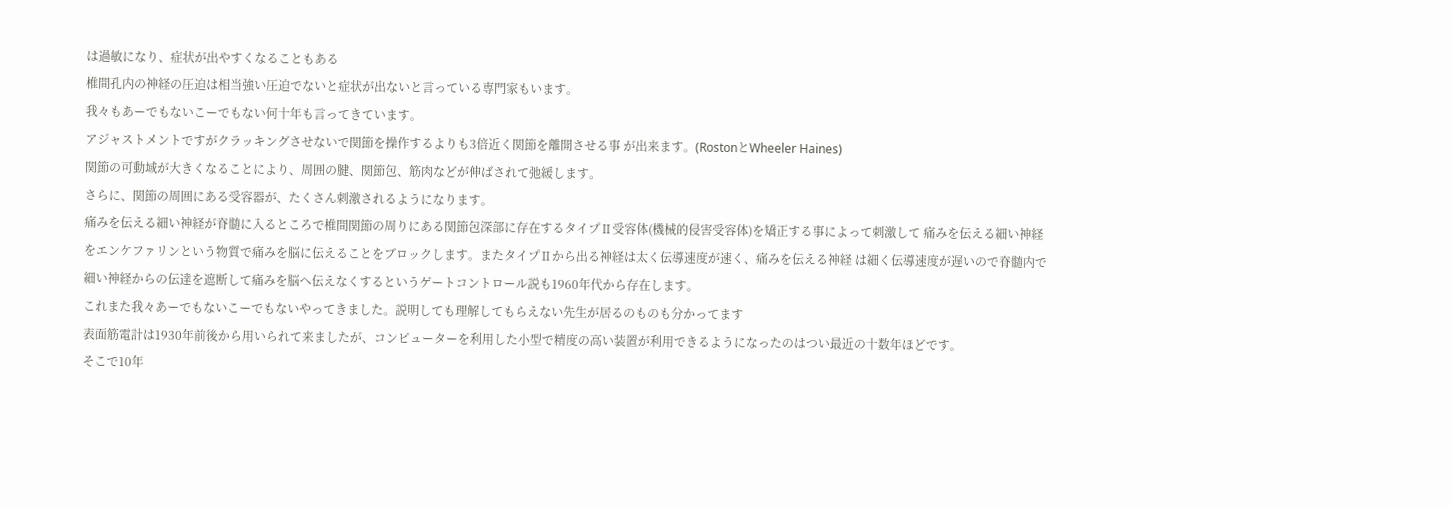は過敏になり、症状が出やすくなることもある
椎間孔内の神経の圧迫は相当強い圧迫でないと症状が出ないと言っている専門家もいます。
我々もあーでもないこーでもない何十年も言ってきています。
アジャストメントですがクラッキングさせないで関節を操作するよりも3倍近く関節を離開させる事 が出来ます。(RostonとWheeler Haines)
関節の可動域が大きくなることにより、周囲の腱、関節包、筋肉などが伸ばされて弛緩します。
さらに、関節の周囲にある受容器が、たくさん刺激されるようになります。
痛みを伝える細い神経が脊髄に入るところで椎間関節の周りにある関節包深部に存在するタイプⅡ受容体(機械的侵害受容体)を矯正する事によって刺激して 痛みを伝える細い神経をエンケファリンという物質で痛みを脳に伝えることをブロックします。またタイプⅡから出る神経は太く伝導速度が速く、痛みを伝える神経 は細く伝導速度が遅いので脊髄内で細い神経からの伝達を遮断して痛みを脳へ伝えなくするというゲートコントロール説も1960年代から存在します。
これまた我々あーでもないこーでもないやってきました。説明しても理解してもらえない先生が居るのものも分かってます
表面筋電計は1930年前後から用いられて来ましたが、コンピューターを利用した小型で精度の高い装置が利用できるようになったのはつい最近の十数年ほどです。
そこで10年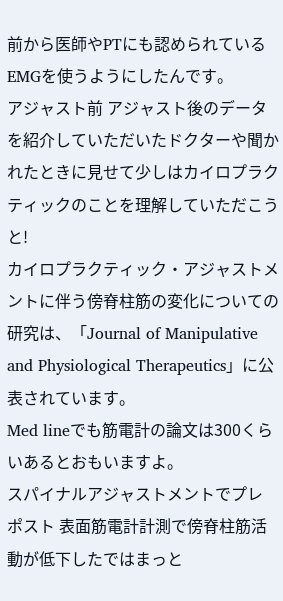前から医師やPTにも認められているEMGを使うようにしたんです。
アジャスト前 アジャスト後のデータを紹介していただいたドクターや聞かれたときに見せて少しはカイロプラクティックのことを理解していただこうと!
カイロプラクティック・アジャストメントに伴う傍脊柱筋の変化についての研究は、「Journal of Manipulative and Physiological Therapeutics」に公表されています。
Med lineでも筋電計の論文は300くらいあるとおもいますよ。
スパイナルアジャストメントでプレ ポスト 表面筋電計計測で傍脊柱筋活動が低下したではまっと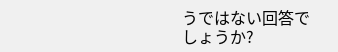うではない回答でしょうか?